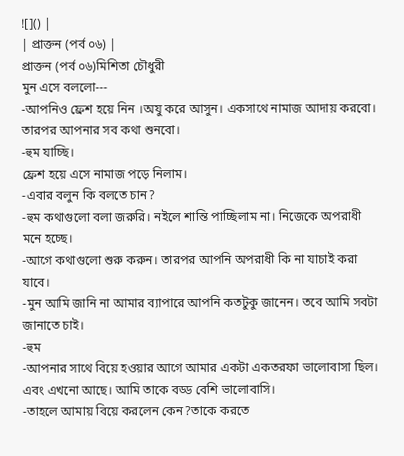![]() |
| প্রাক্তন (পর্ব ০৬) |
প্রাক্তন (পর্ব ০৬)মিশিতা চৌধুরী
মুন এসে বললো---
-আপনিও ফ্রেশ হয়ে নিন ।অযু করে আসুন। একসাথে নামাজ আদায় করবো। তারপর আপনার সব কথা শুনবো।
-হুম যাচ্ছি।
ফ্রেশ হয়ে এসে নামাজ পড়ে নিলাম।
-এবার বলুন কি বলতে চান?
-হুম কথাগুলো বলা জরুরি। নইলে শান্তি পাচ্ছিলাম না। নিজেকে অপরাধী মনে হচ্ছে।
-আগে কথাগুলো শুরু করুন। তারপর আপনি অপরাধী কি না যাচাই করা যাবে।
-মুন আমি জানি না আমার ব্যাপারে আপনি কতটুকু জানেন। তবে আমি সবটা জানাতে চাই।
-হুম
-আপনার সাথে বিয়ে হওয়ার আগে আমার একটা একতরফা ভালোবাসা ছিল। এবং এখনো আছে। আমি তাকে বড্ড বেশি ভালোবাসি।
-তাহলে আমায় বিয়ে করলেন কেন?তাকে করতে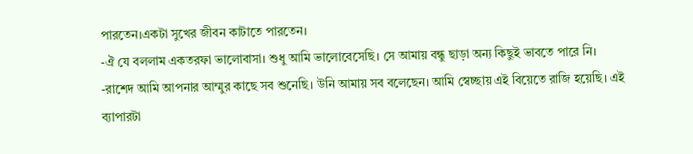পারতেন।একটা সুখের জীবন কাটাতে পারতেন।
-ঐ যে বললাম একতরফা ভালোবাসা। শুধু আমি ভালোবেসেছি। সে আমায় বন্ধু ছাড়া অন্য কিছুই ভাবতে পারে নি।
-রাশেদ আমি আপনার আম্মুর কাছে সব শুনেছি। উনি আমায় সব বলেছেন। আমি স্বেচ্ছায় এই বিয়েতে রাজি হয়েছি। এই ব্যাপারটা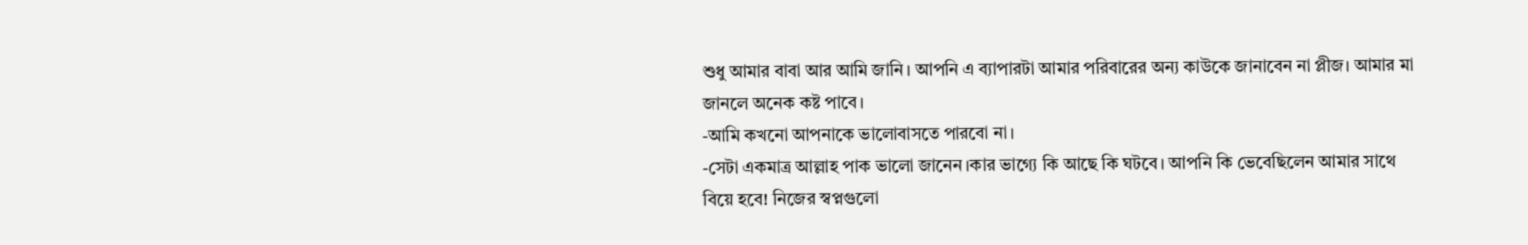শুধু আমার বাবা আর আমি জানি। আপনি এ ব্যাপারটা আমার পরিবারের অন্য কাউকে জানাবেন না প্লীজ। আমার মা জানলে অনেক কষ্ট পাবে।
-আমি কখনো আপনাকে ভালোবাসতে পারবো না।
-সেটা একমাত্র আল্লাহ পাক ভালো জানেন।কার ভাগ্যে কি আছে কি ঘটবে। আপনি কি ভেবেছিলেন আমার সাথে বিয়ে হবে! নিজের স্বপ্নগুলো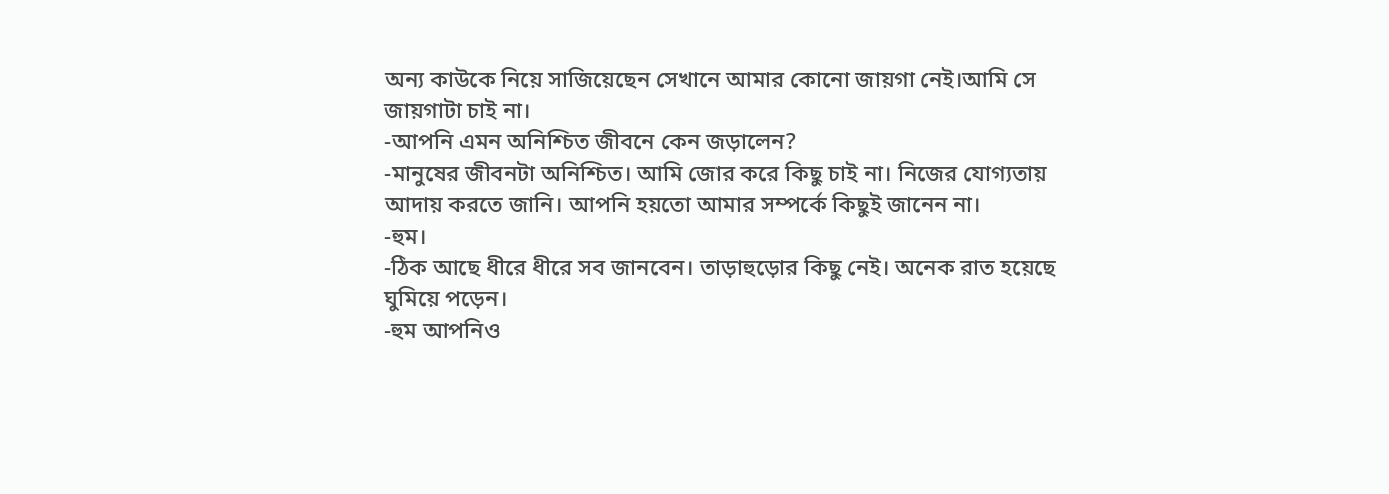অন্য কাউকে নিয়ে সাজিয়েছেন সেখানে আমার কোনো জায়গা নেই।আমি সে জায়গাটা চাই না।
-আপনি এমন অনিশ্চিত জীবনে কেন জড়ালেন?
-মানুষের জীবনটা অনিশ্চিত। আমি জোর করে কিছু চাই না। নিজের যোগ্যতায় আদায় করতে জানি। আপনি হয়তো আমার সম্পর্কে কিছুই জানেন না।
-হুম।
-ঠিক আছে ধীরে ধীরে সব জানবেন। তাড়াহুড়োর কিছু নেই। অনেক রাত হয়েছে ঘুমিয়ে পড়েন।
-হুম আপনিও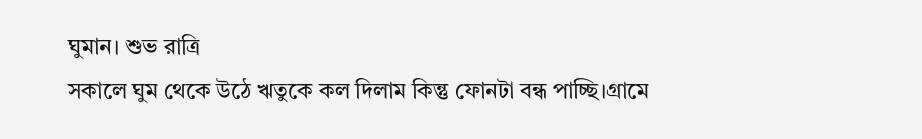ঘুমান। শুভ রাত্রি
সকালে ঘুম থেকে উঠে ঋতুকে কল দিলাম কিন্তু ফোনটা বন্ধ পাচ্ছি।গ্ৰামে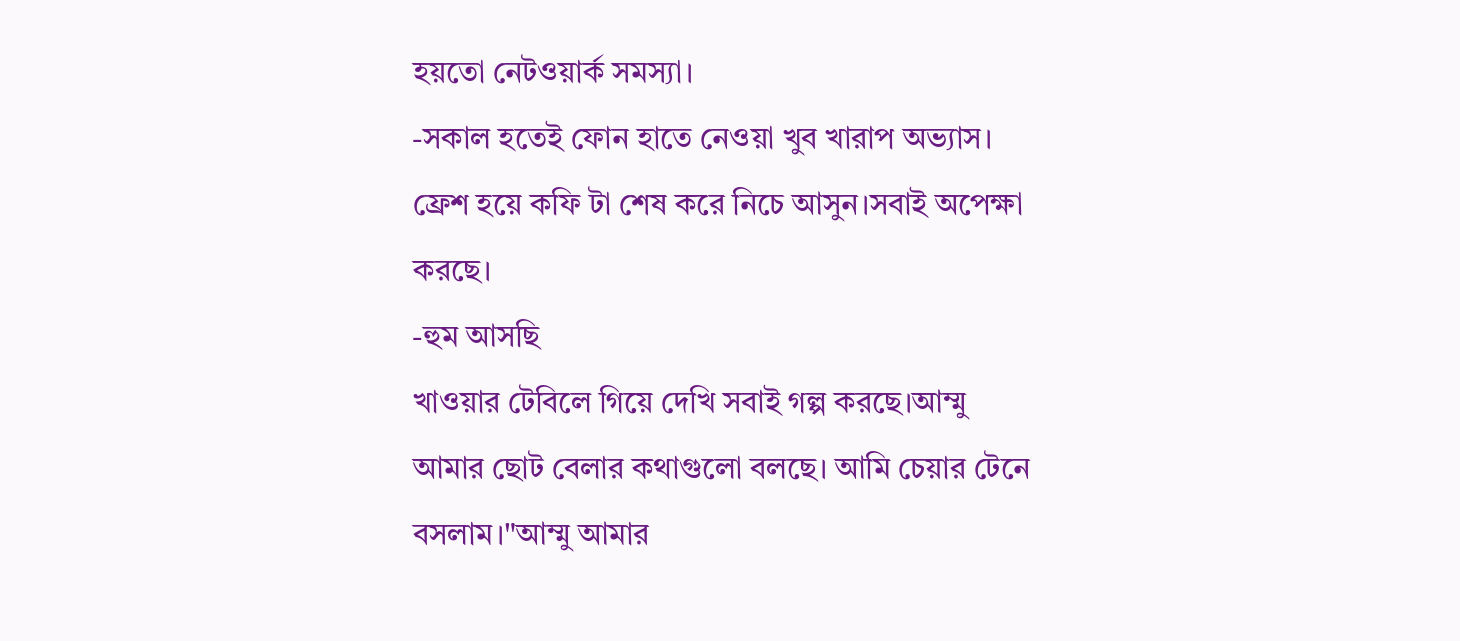হয়তো নেটওয়ার্ক সমস্যা।
-সকাল হতেই ফোন হাতে নেওয়া খুব খারাপ অভ্যাস। ফ্রেশ হয়ে কফি টা শেষ করে নিচে আসুন।সবাই অপেক্ষা করছে।
-হুম আসছি
খাওয়ার টেবিলে গিয়ে দেখি সবাই গল্প করছে।আম্মু আমার ছোট বেলার কথাগুলো বলছে। আমি চেয়ার টেনে বসলাম।"আম্মু আমার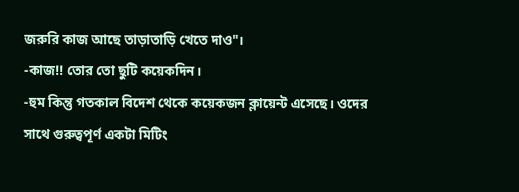জরুরি কাজ আছে তাড়াতাড়ি খেতে দাও"।
-কাজ!! তোর তো ছুটি কয়েকদিন।
-হুম কিন্তু গতকাল বিদেশ থেকে কয়েকজন ক্লায়েন্ট এসেছে। ওদের সাথে গুরুত্বপূর্ণ একটা মিটিং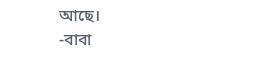আছে।
-বাবা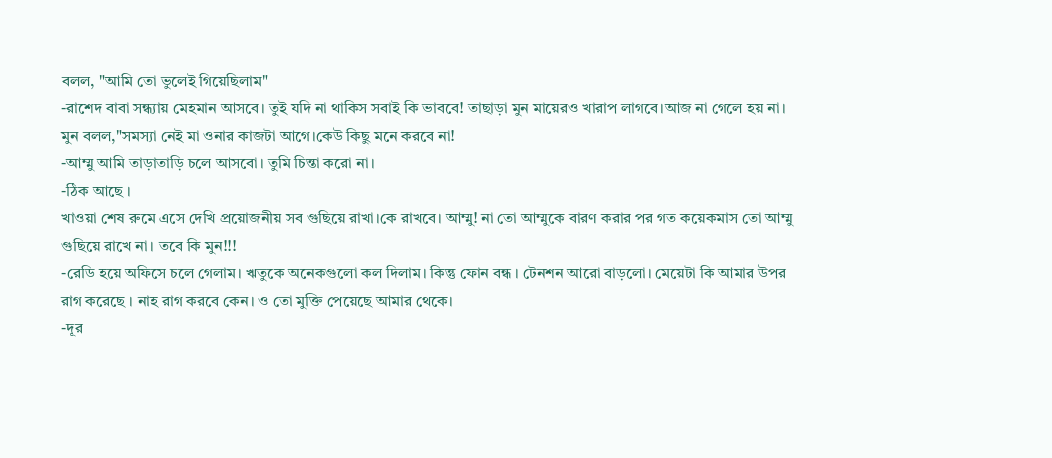বলল, "আমি তো ভুলেই গিয়েছিলাম"
-রাশেদ বাবা সন্ধ্যায় মেহমান আসবে। তুই যদি না থাকিস সবাই কি ভাববে! তাছাড়া মুন মায়েরও খারাপ লাগবে।আজ না গেলে হয় না।
মুন বলল,"সমস্যা নেই মা ওনার কাজটা আগে।কেউ কিছু মনে করবে না!
-আম্মু আমি তাড়াতাড়ি চলে আসবো। তুমি চিন্তা করো না।
-ঠিক আছে ।
খাওয়া শেষ রুমে এসে দেখি প্রয়োজনীয় সব গুছিয়ে রাখা।কে রাখবে। আম্মু! না তো আম্মুকে বারণ করার পর গত কয়েকমাস তো আম্মু গুছিয়ে রাখে না। তবে কি মুন!!!
-রেডি হয়ে অফিসে চলে গেলাম। ঋতুকে অনেকগুলো কল দিলাম। কিন্তু ফোন বন্ধ । টেনশন আরো বাড়লো। মেয়েটা কি আমার উপর রাগ করেছে । নাহ রাগ করবে কেন। ও তো মুক্তি পেয়েছে আমার থেকে।
-দূর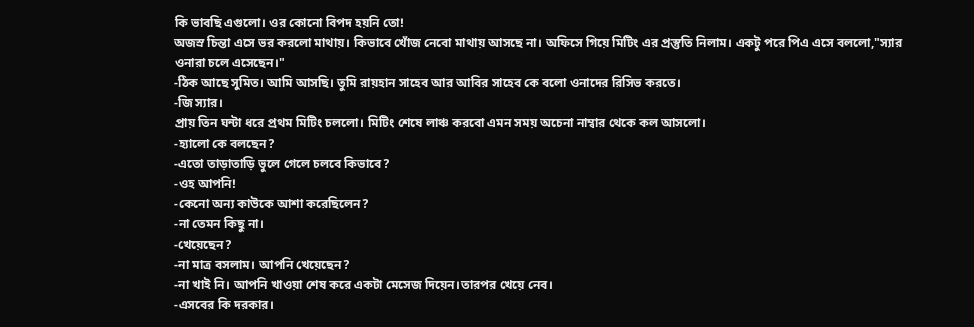কি ভাবছি এগুলো। ওর কোনো বিপদ হয়নি তো!
অজস্র চিন্তা এসে ভর করলো মাথায়। কিভাবে খোঁজ নেবো মাথায় আসছে না। অফিসে গিয়ে মিটিং এর প্রস্তুতি নিলাম। একটু পরে পিএ এসে বললো,"স্যার ওনারা চলে এসেছেন।"
-ঠিক আছে সুমিত। আমি আসছি। তুমি রায়হান সাহেব আর আবির সাহেব কে বলো ওনাদের রিসিভ করতে।
-জি স্যার।
প্রায় তিন ঘন্টা ধরে প্রথম মিটিং চললো। মিটিং শেষে লাঞ্চ করবো এমন সময় অচেনা নাম্বার থেকে কল আসলো।
-হ্যালো কে বলছেন?
-এতো তাড়াতাড়ি ভুলে গেলে চলবে কিভাবে?
-ওহ আপনি!
-কেনো অন্য কাউকে আশা করেছিলেন?
-না তেমন কিছু না।
-খেয়েছেন?
-না মাত্র বসলাম। আপনি খেয়েছেন?
-না খাই নি। আপনি খাওয়া শেষ করে একটা মেসেজ দিয়েন।তারপর খেয়ে নেব।
-এসবের কি দরকার।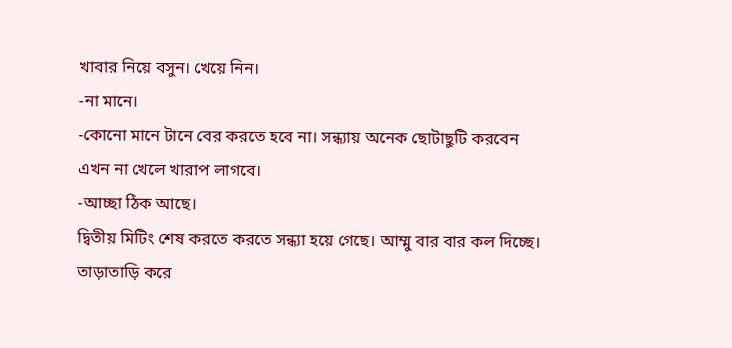খাবার নিয়ে বসুন। খেয়ে নিন।
-না মানে।
-কোনো মানে টানে বের করতে হবে না। সন্ধ্যায় অনেক ছোটাছুটি করবেন এখন না খেলে খারাপ লাগবে।
-আচ্ছা ঠিক আছে।
দ্বিতীয় মিটিং শেষ করতে করতে সন্ধ্যা হয়ে গেছে। আম্মু বার বার কল দিচ্ছে। তাড়াতাড়ি করে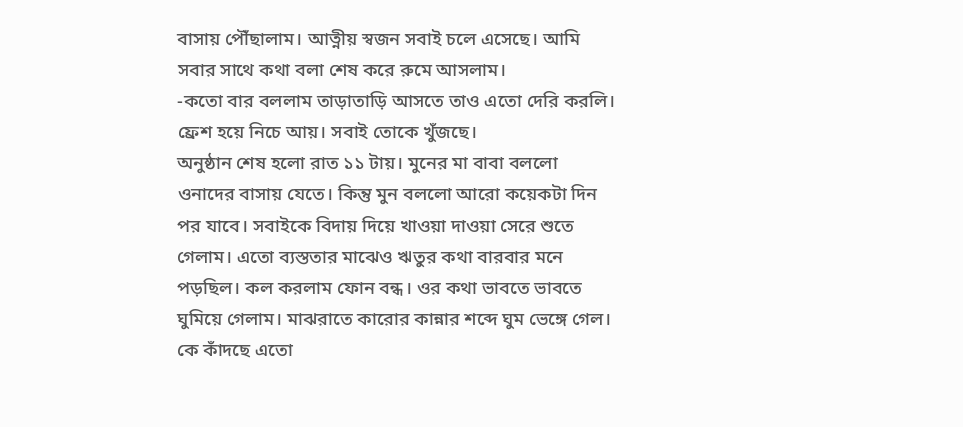বাসায় পৌঁছালাম। আত্নীয় স্বজন সবাই চলে এসেছে। আমি সবার সাথে কথা বলা শেষ করে রুমে আসলাম।
-কতো বার বললাম তাড়াতাড়ি আসতে তাও এতো দেরি করলি। ফ্রেশ হয়ে নিচে আয়। সবাই তোকে খুঁজছে।
অনুষ্ঠান শেষ হলো রাত ১১ টায়। মুনের মা বাবা বললো ওনাদের বাসায় যেতে। কিন্তু মুন বললো আরো কয়েকটা দিন পর যাবে। সবাইকে বিদায় দিয়ে খাওয়া দাওয়া সেরে শুতে গেলাম। এতো ব্যস্ততার মাঝেও ঋতুর কথা বারবার মনে পড়ছিল। কল করলাম ফোন বন্ধ। ওর কথা ভাবতে ভাবতে ঘুমিয়ে গেলাম। মাঝরাতে কারোর কান্নার শব্দে ঘুম ভেঙ্গে গেল। কে কাঁদছে এতো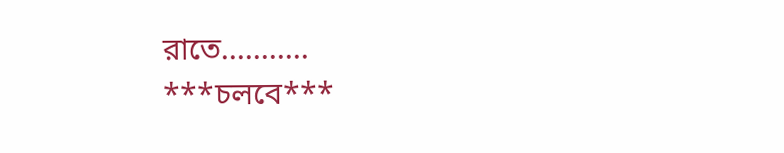রাতে...........
***চলবে***